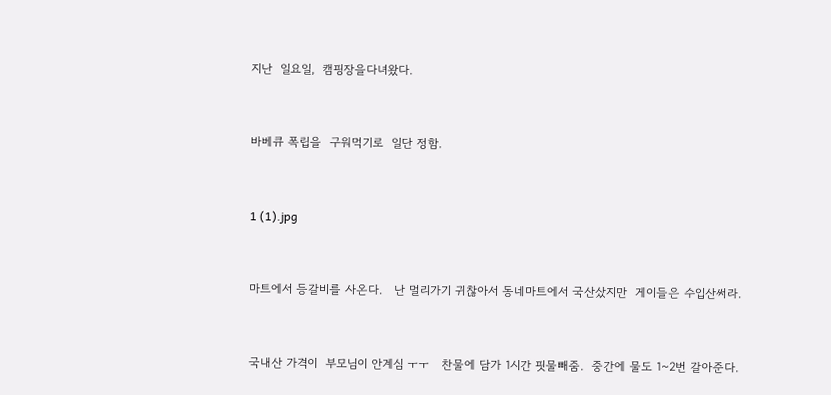지난  일요일,  캠핑장을다녀왔다.



바베큐 폭립을  구워먹기로  일단 정함.



1 (1).jpg



마트에서 등갈비를 사온다.   난 멀리가기 귀찮아서 동네마트에서 국산샀지만  게이들은 수입산써라.



국내산 가격이  부모님이 안계심 ㅜㅜ   찬물에 담가 1시간 핏물빼줌.  중간에 물도 1~2번 갈아준다.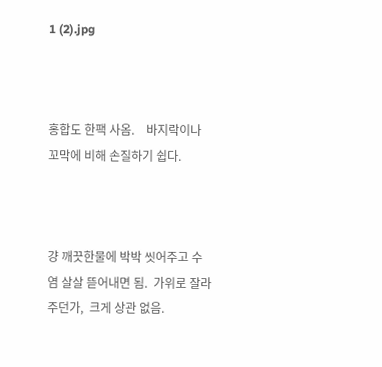1 (2).jpg



홍합도 한팩 사옴.    바지락이나 꼬막에 비해 손질하기 쉽다.



걍 깨끗한물에 박박 씻어주고 수염 살살 뜯어내면 됨.  가위로 잘라주던가,  크게 상관 없음.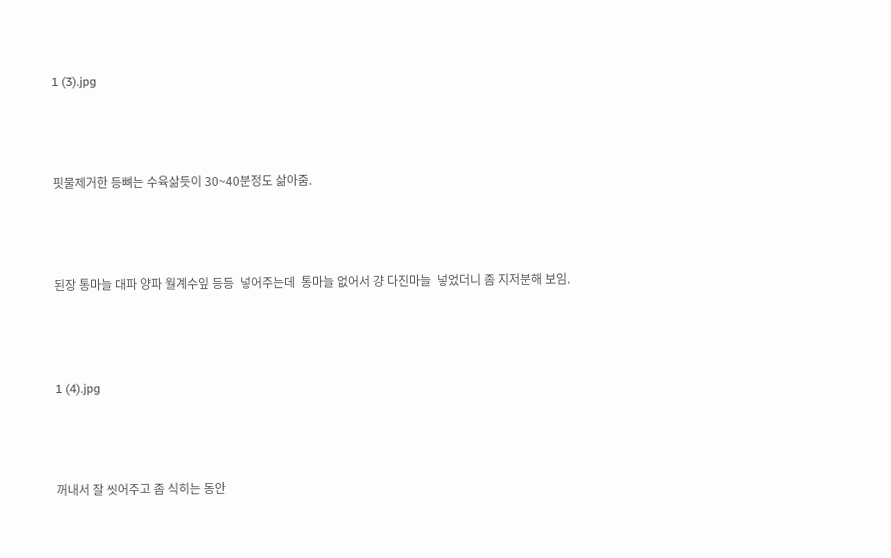1 (3).jpg



핏물제거한 등뼈는 수육삶듯이 30~40분정도 삶아줌.



된장 통마늘 대파 양파 월계수잎 등등  넣어주는데  통마늘 없어서 걍 다진마늘  넣었더니 좀 지저분해 보임.



1 (4).jpg



꺼내서 잘 씻어주고 좀 식히는 동안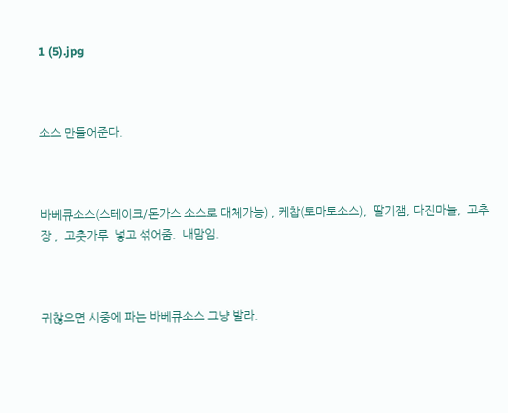1 (5).jpg



소스 만들어준다.



바베큐소스(스테이크/돈가스 소스로 대체가능) , 케찹(토마토소스),  딸기잼, 다진마늘,  고추장 ,  고춧가루  넣고 섞어줌.  내맘임.



귀찮으면 시중에 파는 바베큐소스 그냥 발라.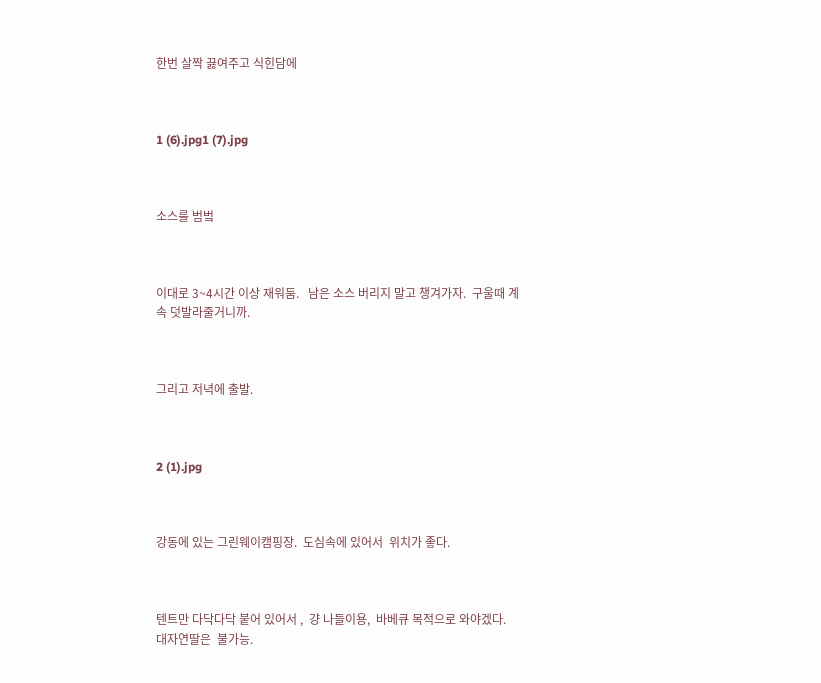한번 살짝 끓여주고 식힌담에



1 (6).jpg1 (7).jpg



소스를 범벜



이대로 3~4시간 이상 재워둠.   남은 소스 버리지 말고 챙겨가자.  구울때 계속 덧발라줄거니까.



그리고 저녁에 출발.



2 (1).jpg



강동에 있는 그린웨이캠핑장.  도심속에 있어서  위치가 좋다.



텐트만 다닥다닥 붙어 있어서 ,  걍 나들이용,  바베큐 목적으로 와야겠다.   대자연딸은  불가능.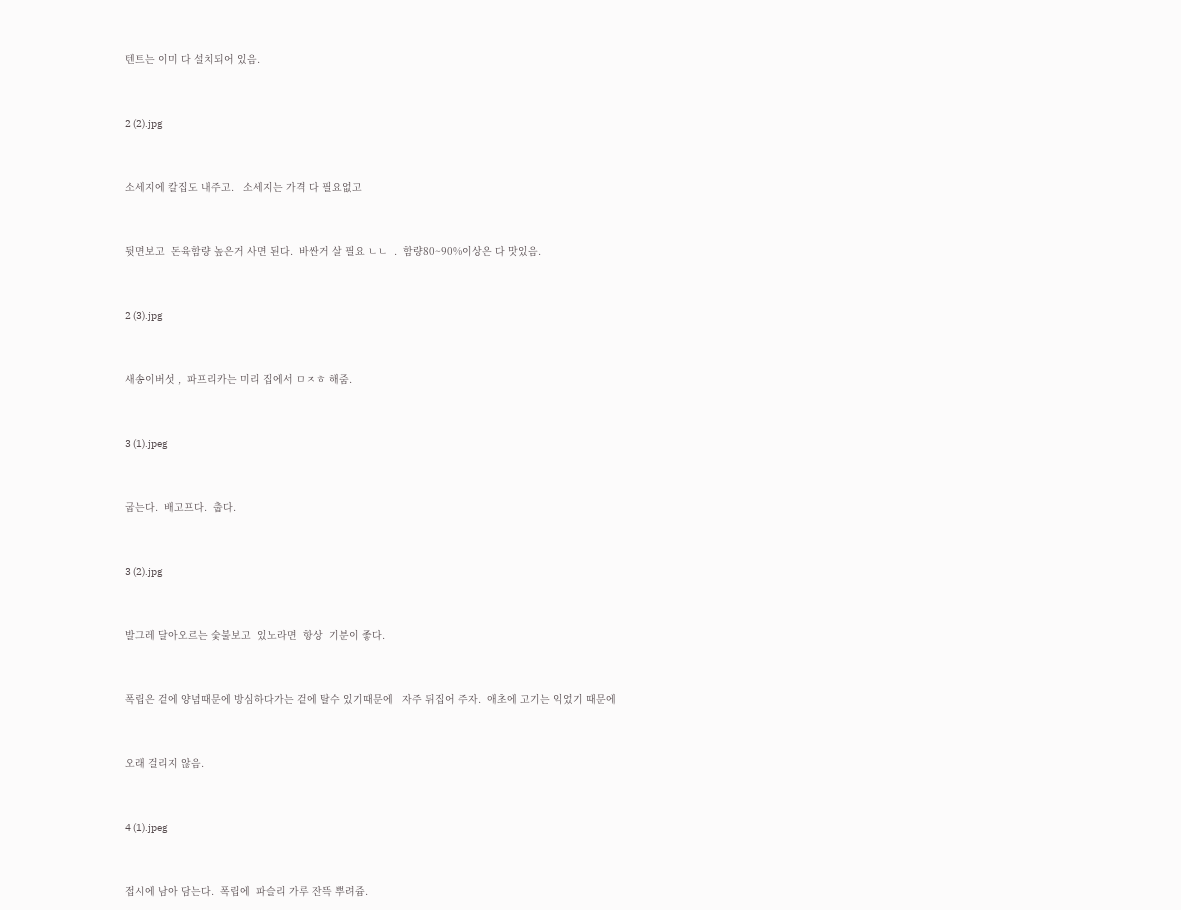텐트는 이미 다 설치되어 있음.



2 (2).jpg



소세지에 칼집도 내주고.   소세지는 가격 다 필요없고



뒷면보고  돈육함량 높은거 사면 된다.  바싼거 살 필요 ㄴㄴ  .  함량80~90%이상은 다 맛있음.



2 (3).jpg



새송이버섯 ,  파프리카는 미리 집에서 ㅁㅈㅎ 해줌.



3 (1).jpeg



굽는다.  배고프다.  춥다.



3 (2).jpg



발그레 달아오르는 숯불보고  있노라면  항상  기분이 좋다.



폭립은 겉에 양념때문에 방심하다가는 겉에 탈수 있기때문에   자주 뒤집어 주자.  애초에 고기는 익었기 때문에



오래 걸리지 않음.



4 (1).jpeg



접시에 남아 담는다.  폭립에  파슬리 가루 잔뜩 뿌려쥼.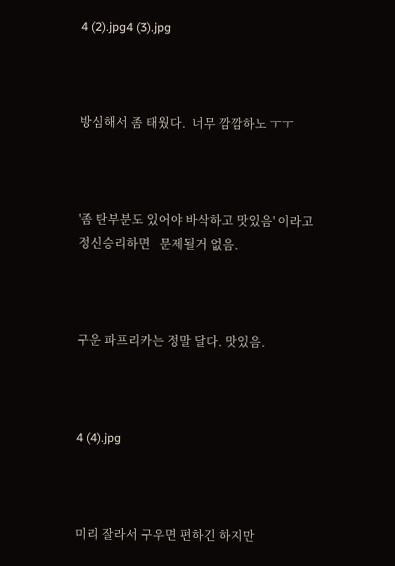4 (2).jpg4 (3).jpg



방심해서 좀 태웠다.  너무 깜깜하노 ㅜㅜ



'좀 탄부분도 있어야 바삭하고 맛있음' 이라고 정신승리하면   문제될거 없음.



구운 파프리카는 정말 달다. 맛있음.



4 (4).jpg



미리 잘라서 구우면 편하긴 하지만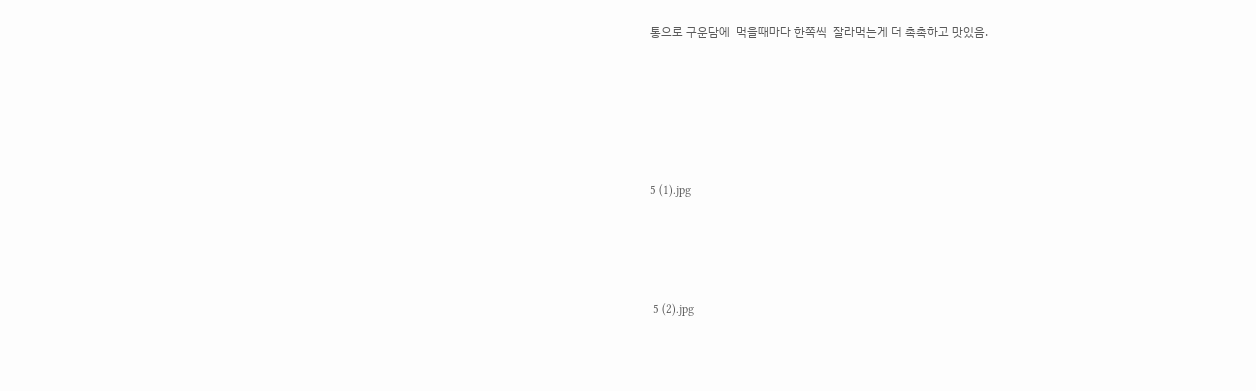통으로 구운담에  먹을때마다 한쪽씩  잘라먹는게 더 촉촉하고 맛있음.







5 (1).jpg





 5 (2).jpg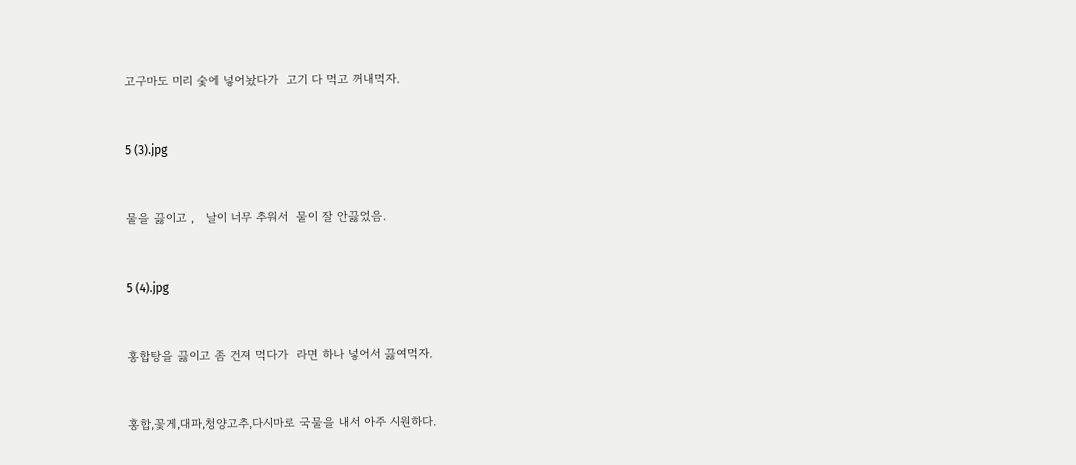고구마도 미리 숯에 넣어놨다가  고기 다 먹고 꺼내먹자.



5 (3).jpg



물을 끓이고 ,   날이 너무 추워서  물이 잘 안끓었음.



5 (4).jpg



홍합탕을 끓이고 좀 건져 먹다가  라면 하나 넣어서 끓여먹자.



홍합,꽃게,대파,청양고추,다시마로 국물을 내서 아주 시원하다.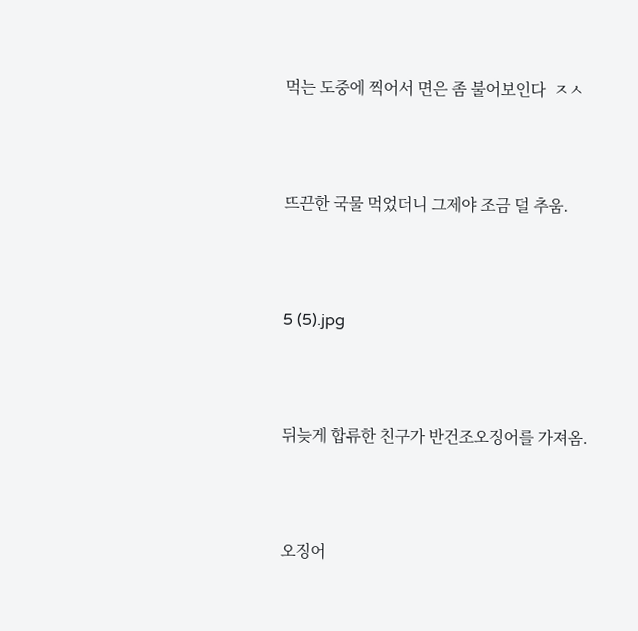먹는 도중에 찍어서 면은 좀 불어보인다  ㅈㅅ



뜨끈한 국물 먹었더니 그제야 조금 덜 추움.



5 (5).jpg



뒤늦게 합류한 친구가 반건조오징어를 가져옴.



오징어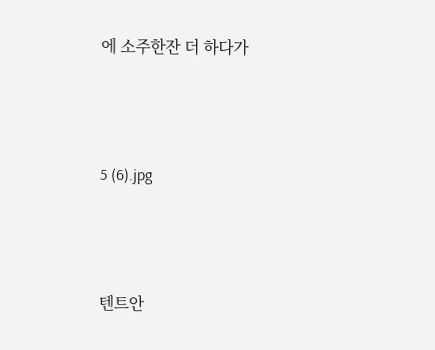에 소주한잔 더 하다가



5 (6).jpg



텐트안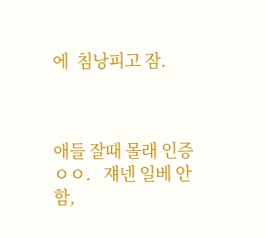에  침낭피고 잠.



애들 잘때 몰래 인증 ㅇㅇ.   쟤넨 일베 안함,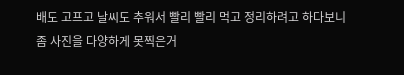배도 고프고 날씨도 추워서 빨리 빨리 먹고 정리하려고 하다보니 좀 사진을 다양하게 못찍은거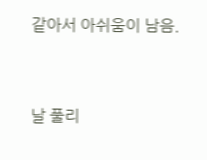같아서 아쉬움이 남음.



날 풀리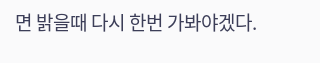면 밝을때 다시 한번 가봐야겠다.